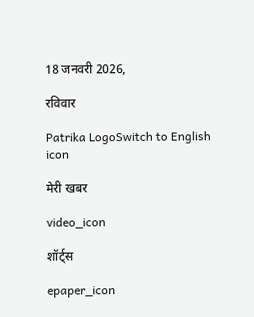18 जनवरी 2026,

रविवार

Patrika LogoSwitch to English
icon

मेरी खबर

video_icon

शॉर्ट्स

epaper_icon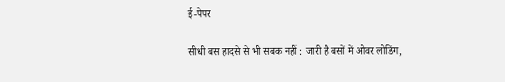ई-पेपर

सीधी बस हादसे से भी सबक नहीं : जारी है बसों में ओवर लोडिंग,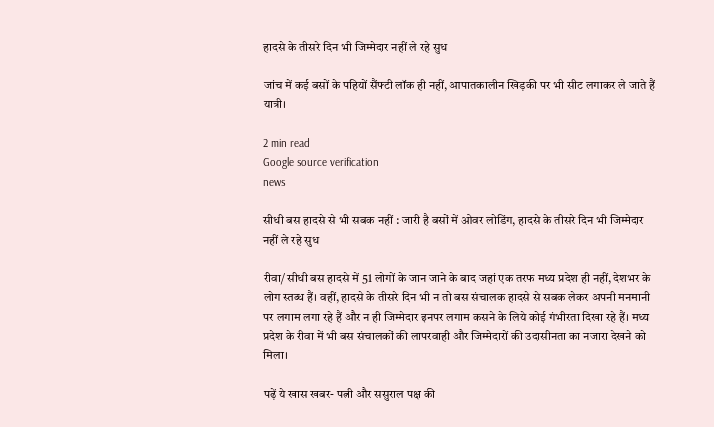हादसे के तीसरे दिन भी जिम्मेदार नहीं ले रहे सुध

जांच में कई बसों के पहियों सैंफ्टी लॉक ही नहीं, आपातकालीन खिड़की पर भी सीट लगाकर ले जाते हैं यात्री।

2 min read
Google source verification
news

सीधी बस हादसे से भी सबक नहीं : जारी है बसों में ओवर लोडिंग, हादसे के तीसरे दिन भी जिम्मेदार नहीं ले रहे सुध

रीवा/ सीधी बस हादसे में 51 लोगों के जान जाने के बाद जहां एक तरफ मध्य प्रदेश ही नहीं, देशभर के लोग स्तब्ध हैं। वहीं, हादसे के तीसरे दिन भी न तो बस संचालक हादसे से सबक लेकर अपनी मनमानी पर लगाम लगा रहे हैं और न ही जिम्मेदार इनपर लगाम कसने के लिये कोई गंभीरता दिखा रहे हैं। मध्य प्रदेश के रीवा में भी बस संचालकों की लापरवाही और जिम्मेदारों की उदासीनता का नजारा देखने को मिला।

पढ़ें ये खास खबर- पत्नी और ससुराल पक्ष की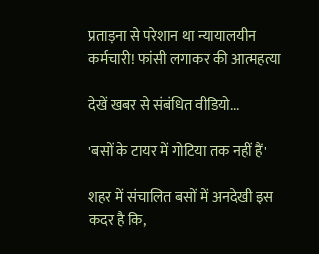प्रताड़ना से परेशान था न्यायालयीन कर्मचारी! फांसी लगाकर की आत्महत्या

देखें खबर से संबंधित वीडियो...

'बसों के टायर में गोटिया तक नहीं हैं'

शहर में संचालित बसों में अनदेखी इस कदर है कि,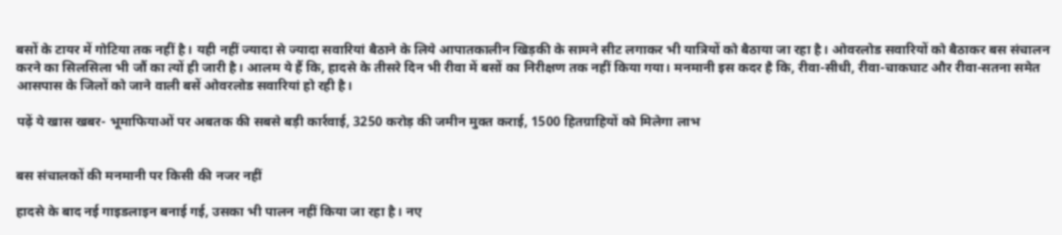बसों के टायर में गोटिया तक नहीं है। यही नहीं ज्यादा से ज्यादा सवारियां बैठाने के लिये आपातकालीन खिड़की के सामने सीट लगाकर भी यात्रियों को बैठाया जा रहा है। ओवरलोड सवारियों को बैठाकर बस संचालन करने का सिलसिला भी जौं का त्यों ही जारी है। आलम ये हैं कि, हादसे के तीसरे दिन भी रीवा में बसों का निरीक्षण तक नहीं किया गया। मनमानी इस कदर है कि, रीवा-सीधी, रीवा-चाकघाट और रीवा-सतना समेत आसपास के जिलों को जाने वाली बसें ओवरलोड सवारियां हो रही है।

पढ़ें ये खास खबर- भूमाफियाओं पर अबतक की सबसे बड़ी कार्रवाई, 3250 करोड़ की जमीन मुक्त कराई, 1500 हितग्राहियों को मिलेगा लाभ


बस संचालकों की मनमानी पर किसी की नजर नहीं

हादसे के बाद नई गाइडलाइन बनाई गई, उसका भी पालन नहीं किया जा रहा है। नए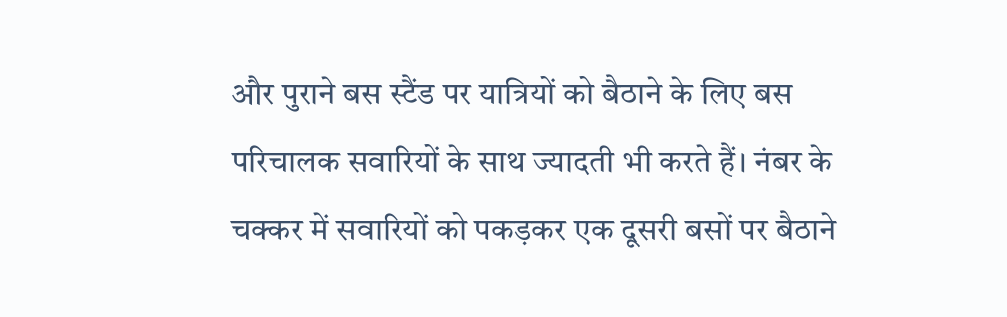और पुराने बस स्टैंड पर यात्रियों को बैठाने के लिए बस परिचालक सवारियों के साथ ज्यादती भी करते हैं। नंबर के चक्कर में सवारियों को पकड़कर एक दूसरी बसों पर बैठाने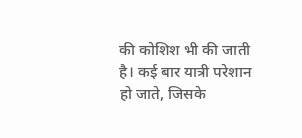की कोशिश भी की जाती है। कई बार यात्री परेशान हो जाते, जिसके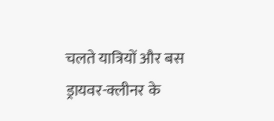चलते यात्रियों और बस ड्रायवर-क्लीनर के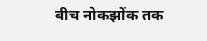बीच नोकझोंक तक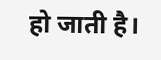हो जाती है।